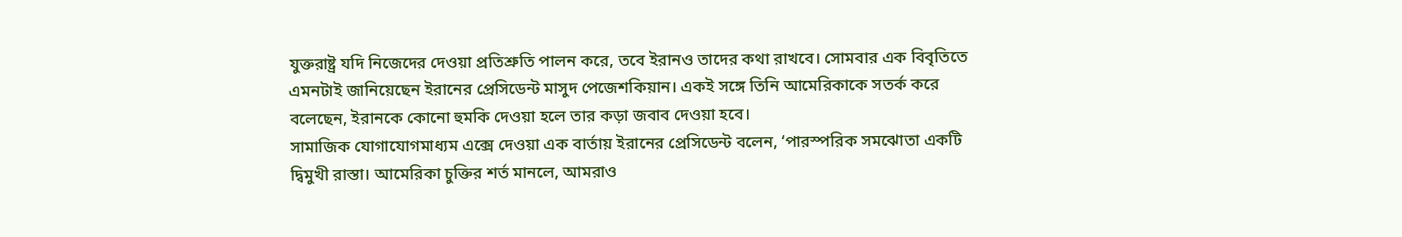যুক্তরাষ্ট্র যদি নিজেদের দেওয়া প্রতিশ্রুতি পালন করে, তবে ইরানও তাদের কথা রাখবে। সোমবার এক বিবৃতিতে এমনটাই জানিয়েছেন ইরানের প্রেসিডেন্ট মাসুদ পেজেশকিয়ান। একই সঙ্গে তিনি আমেরিকাকে সতর্ক করে বলেছেন, ইরানকে কোনো হুমকি দেওয়া হলে তার কড়া জবাব দেওয়া হবে।
সামাজিক যোগাযোগমাধ্যম এক্সে দেওয়া এক বার্তায় ইরানের প্রেসিডেন্ট বলেন, ‘পারস্পরিক সমঝোতা একটি দ্বিমুখী রাস্তা। আমেরিকা চুক্তির শর্ত মানলে, আমরাও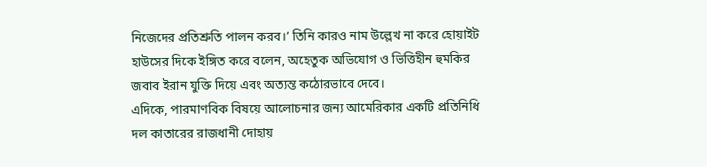নিজেদের প্রতিশ্রুতি পালন করব।’ তিনি কারও নাম উল্লেখ না করে হোয়াইট হাউসের দিকে ইঙ্গিত করে বলেন, অহেতুক অভিযোগ ও ভিত্তিহীন হুমকির জবাব ইরান যুক্তি দিয়ে এবং অত্যন্ত কঠোরভাবে দেবে।
এদিকে, পারমাণবিক বিষয়ে আলোচনার জন্য আমেরিকার একটি প্রতিনিধি দল কাতারের রাজধানী দোহায়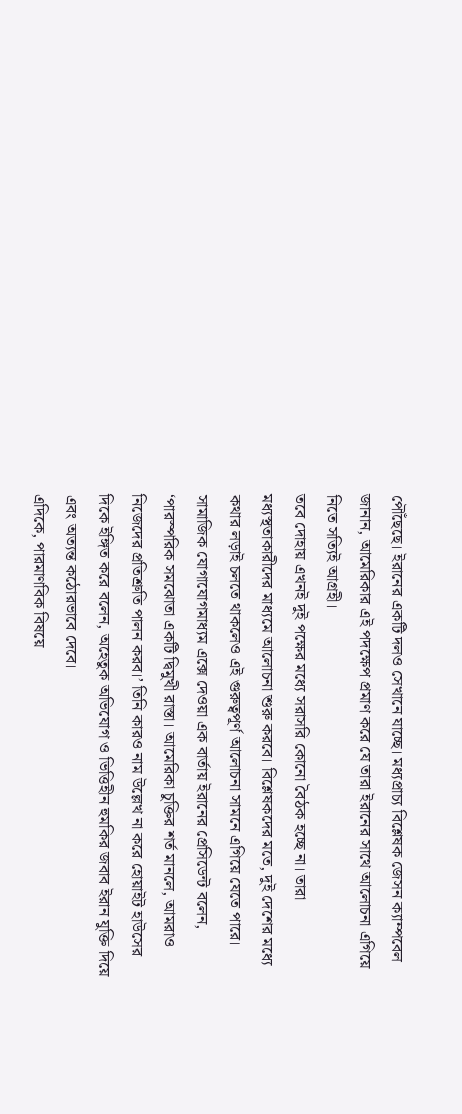পৌঁছেছে। ইরানের একটি দলও সেখানে যাচ্ছে। মধ্যপ্রাচ্য বিশ্লেষক জেসন ক্যাম্পবেল জানান, আমেরিকার এই পদক্ষেপ প্রমাণ করে যে তারা ইরানের সাথে আলোচনা এগিয়ে নিতে সত্যিই আগ্রহী।
তবে দোহায় এখনই দুই পক্ষের মধ্যে সরাসরি কোনো বৈঠক হচ্ছে না। তারা মধ্যস্থতাকারীদের মাধ্যমে আলোচনা শুরু করবে। বিশ্লেষকদের মতে, দুই দেশের মধ্যে কথার লড়াই চলতে থাকলেও এই গুরুত্বপূর্ণ আলোচনা সামনে এগিয়ে যেতে পারে।
সামাজিক যোগাযোগমাধ্যম এক্সে দেওয়া এক বার্তায় ইরানের প্রেসিডেন্ট বলেন, ‘পারস্পরিক সমঝোতা একটি দ্বিমুখী রাস্তা। আমেরিকা চুক্তির শর্ত মানলে, আমরাও নিজেদের প্রতিশ্রুতি পালন করব।’ তিনি কারও নাম উল্লেখ না করে হোয়াইট হাউসের দিকে ইঙ্গিত করে বলেন, অহেতুক অভিযোগ ও ভিত্তিহীন হুমকির জবাব ইরান যুক্তি দিয়ে এবং অত্যন্ত কঠোরভাবে দেবে।
এদিকে, পারমাণবিক বিষয়ে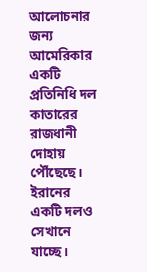আলোচনার জন্য আমেরিকার একটি প্রতিনিধি দল কাতারের রাজধানী দোহায় পৌঁছেছে। ইরানের একটি দলও সেখানে যাচ্ছে।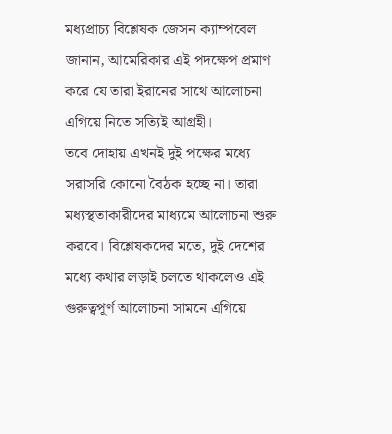মধ্যপ্রাচ্য বিশ্লেষক জেসন ক্যাম্পবেল জানান, আমেরিকার এই পদক্ষেপ প্রমাণ করে যে তারা ইরানের সাথে আলোচনা এগিয়ে নিতে সত্যিই আগ্রহী।
তবে দোহায় এখনই দুই পক্ষের মধ্যে সরাসরি কোনো বৈঠক হচ্ছে না। তারা মধ্যস্থতাকারীদের মাধ্যমে আলোচনা শুরু করবে। বিশ্লেষকদের মতে, দুই দেশের মধ্যে কথার লড়াই চলতে থাকলেও এই গুরুত্বপূর্ণ আলোচনা সামনে এগিয়ে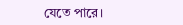যেতে পারে।